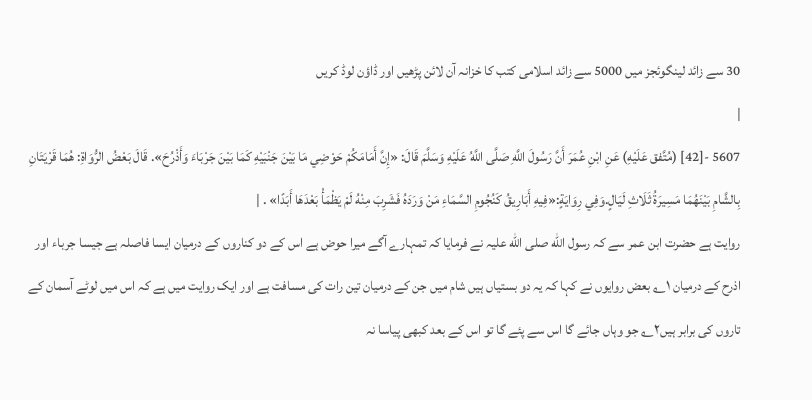30 سے زائد لینگوئجز میں 5000 سے زائد اسلامی کتب کا خزانہ آن لائن پڑھیں اور ڈاؤن لوڈ کریں
|
5607 -[42] (مُتَّفق عَلَيْهِ) عَنِ ابْنِ عُمَرَ أَنَّ رَسُولَ اللَّهِ صَلَّى اللَّهُ عَلَيْهِ وَسَلَّمَ قَالَ: «إِنَّ أَمَامَكُمْ حَوْضِي مَا بَيْنَ جَنْبَيْهِ كَمَا بَيْنَ جَرْبَاءَ وَأَذْرُحَ». قَالَ بَعْضُ الرُّوَاةِ: هُمَا قَرْيَتَانِ بِالشَّامِ بَيْنَهُمَا مَسِيرَةُ ثَلَاثِ لَيَالٍ.وَفِي رِوَايَةٍ:«فِيهِ أَبَارِيقُ كَنُجُومِ السَّمَاءِ مَنْ وَرَدَهُ فَشَرِبَ مِنْهُ لَمْ يَظْمَأْ بَعْدَهَا أَبَدًا» . |
روایت ہے حضرت ابن عمر سے کہ رسول الله صلی الله علیہ نے فرمایا کہ تمہارے آگے میرا حوض ہے اس کے دو کناروں کے درمیان ایسا فاصلہ ہے جیسا جرباء اور اذرح کے درمیان ۱؎ بعض روایوں نے کہا کہ یہ دو بستیاں ہیں شام میں جن کے درمیان تین رات کی مسافت ہے اور ایک روایت میں ہے کہ اس میں لوٹے آسمان کے تاروں کی برابر ہیں۲؎ جو وہاں جائے گا اس سے پئے گا تو اس کے بعد کبھی پیاسا نہ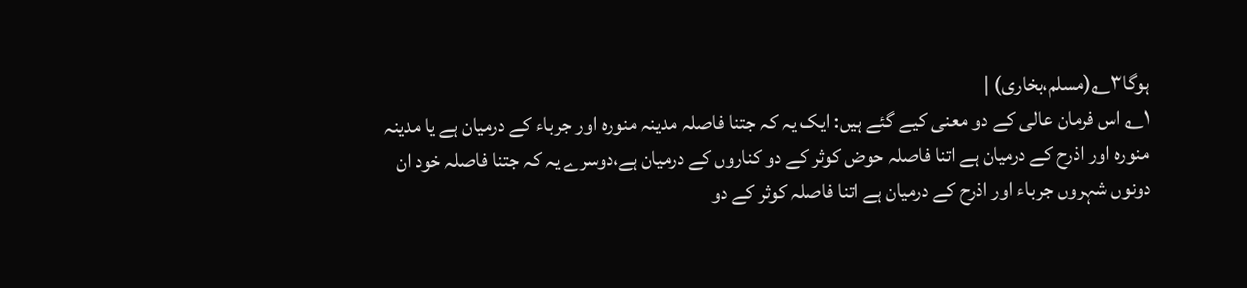ہوگا۳؎(مسلم،بخاری) |
۱؎ اس فرمان عالی کے دو معنی کیے گئے ہیں: ایک یہ کہ جتنا فاصلہ مدینہ منورہ اور جرباء کے درمیان ہے یا مدینہ منورہ اور اذرح کے درمیان ہے اتنا فاصلہ حوض کوثر کے دو کناروں کے درمیان ہے،دوسرے یہ کہ جتنا فاصلہ خود ان دونوں شہروں جرباء اور اذرح کے درمیان ہے اتنا فاصلہ کوثر کے دو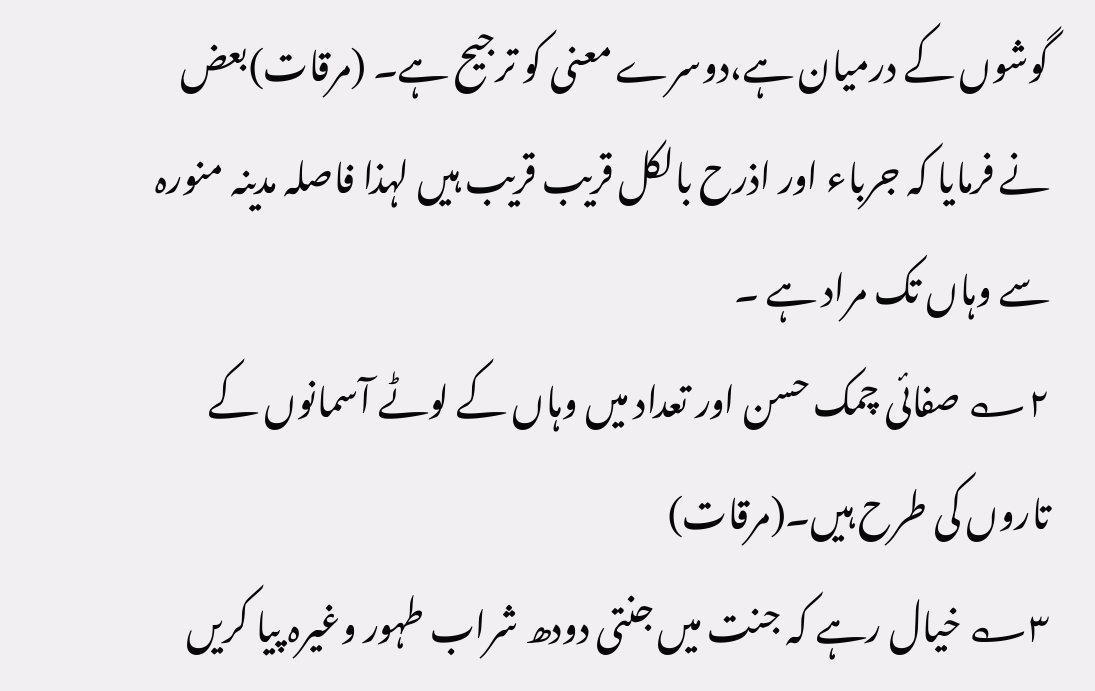گوشوں کے درمیان ہے،دوسرے معنی کو ترجیح ہے۔ (مرقات)بعض نے فرمایا کہ جرباء اور اذرح بالکل قریب قریب ہیں لہذا فاصلہ مدینہ منورہ سے وہاں تک مراد ہے ۔
۲؎ صفائی چمک حسن اور تعداد میں وہاں کے لوٹے آسمانوں کے تاروں کی طرح ہیں۔(مرقات)
۳؎ خیال رہے کہ جنت میں جنتی دودھ شراب طہور وغیرہ پیا کریں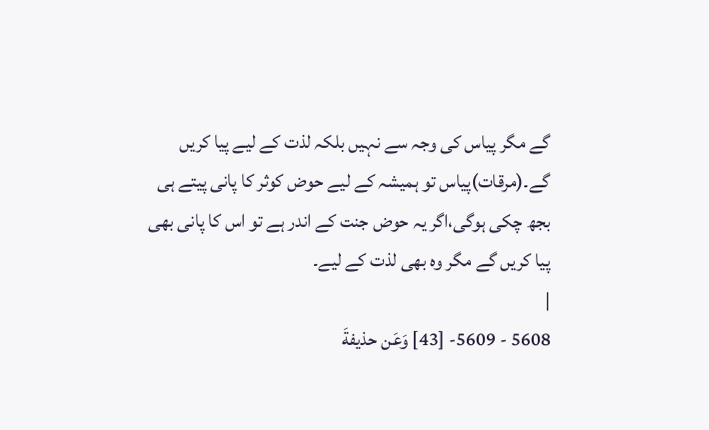گے مگر پیاس کی وجہ سے نہیں بلکہ لذت کے لیے پیا کریں گے۔(مرقات)پیاس تو ہمیشہ کے لیے حوض کوثر کا پانی پیتے ہی بجھ چکی ہوگی،اگر یہ حوض جنت کے اندر ہے تو اس کا پانی بھی پیا کریں گے مگر وہ بھی لذت کے لیے۔
|
5608 - 5609- [43] وَعَن حذيفةَ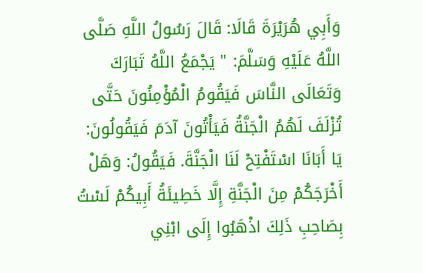وَأَبِي هُرَيْرَةَ قَالَا: قَالَ رَسُولُ اللَّهِ صَلَّى اللَّهُ عَلَيْهِ وَسَلَّمَ: " يَجْمَعُ اللَّهُ تَبَارَكَ وَتَعَالَى النَّاسَ فَيَقُومُ الْمُؤْمِنُونَ حَتَّى تُزْلَفَ لَهُمُ الْجَنَّةُ فَيَأْتُونَ آدَمَ فَيَقُولُونَ: يَا أَبَانَا اسْتَفْتِحْ لَنَا الْجَنَّةَ. فَيَقُولُ: وَهَلْ أَخْرَجَكُمْ مِنَ الْجَنَّةِ إِلَّا خَطِيئَةُ أَبِيكُمْ لَسْتُ بِصَاحِبِ ذَلِكَ اذْهَبُوا إِلَى ابْنِي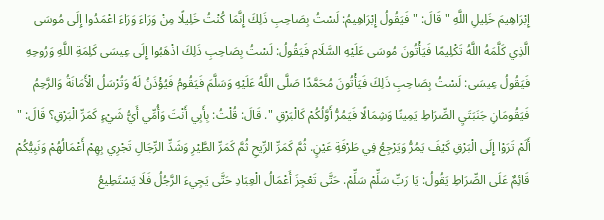إِبْرَاهِيمَ خَلِيلِ اللَّهِ " قَالَ: " فَيَقُولُ إِبْرَاهِيمُ: لَسْتُ بِصَاحِبِ ذَلِكَ إِنَّمَا كُنْتُ خَلِيلًا مِنْ وَرَاءَ وَرَاءَ اعْمَدُوا إِلَى مُوسَى الَّذِي كَلَّمَهُ اللَّهُ تَكْلِيمًا فَيَأْتُونَ مُوسَى عَلَيْهِ السَّلَام فَيَقُولُ: لَسْتُ بِصَاحِبِ ذَلِكَ اذْهَبُوا إِلَى عِيسَى كَلِمَةِ اللَّهِ وَرُوحِهِ فَيَقُولُ عِيسَى: لَسْتُ بِصَاحِبِ ذَلِكَ فَيَأْتُونَ مُحَمَّدًا صَلَّى اللَّهُ عَلَيْهِ وَسَلَّمَ فَيَقُومُ فَيُؤْذَنُ لَهُ وَتُرْسَلُ الْأَمَانَةُ وَالرَّحِمُ فَيَقُومَانِ جَنَبَتَيِ الصِّرَاطِ يَمِينًا وَشِمَالًا فَيَمُرُّ أَوَّلُكُمْ كَالْبَرْقِ ". قَالَ: قُلْتُ: بِأَبِي أَنْتَ وَأُمِّي أَيُّ شَيْءٍ كَمَرِّ الْبَرْقِ؟ قَالَ: " أَلَمْ تَرَوْا إِلَى الْبَرْقِ كَيْفَ يَمُرُّ وَيَرْجِعُ فِي طَرْفَةِ عَيْنٍ. ثُمَّ كَمَرِّ الرِّيحِ ثُمَّ كَمَرِّ الطَّيْرِ وَشَدِّ الرِّجَالِ تَجْرِي بِهِمْ أَعْمَالُهُمْ وَنَبِيُّكُمْ قَائِمٌ عَلَى الصِّرَاطِ يَقُولُ: يَا رَبِّ سَلِّمْ سَلِّمْ. حَتَّى تَعْجِزَ أَعْمَالُ الْعِبَادِ حَتَّى يَجِيءَ الرَّجُلُ فَلَا يَسْتَطِيعُ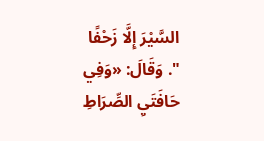السَّيْرَ إِلَّا زَحْفًا ". وَقَالَ: «وَفِي حَافَتَيِ الصِّرَاطِ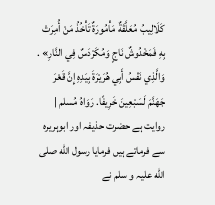كَلَالِيبُ مُعَلَّقَةٌ مَأْمُورَةٌ تَأْخُذُ مَنْ أُمِرَتْ بِهِ فَمَخْدُوشٌ نَاجٍ وَمُكَرْدَسٌ فِي النَّارِ» . وَالَّذِي نَفْسُ أَبِي هُرَيْرَةَ بِيَدِهِ إِنَّ قَعْرَ جَهَنَّمَ لَسَبْعِينَ خَرِيفًا. رَوَاهُ مُسلم |
روایت ہے حضرت حذیفہ اور ابوہریرہ سے فرماتے ہیں فرمایا رسول الله صلی الله علیہ و سلم نے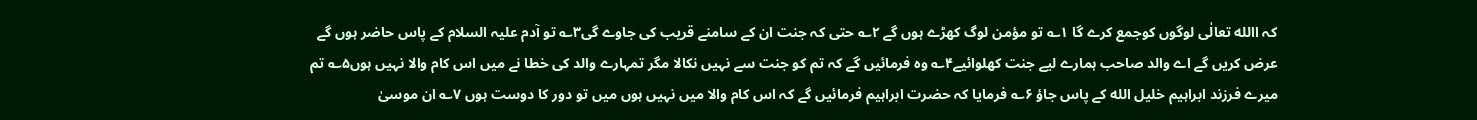کہ االله تعالٰی لوگوں کوجمع کرے گا ۱؎ تو مؤمن لوگ کھڑے ہوں گے ۲؎ حتی کہ جنت ان کے سامنے قریب کی جاوے گی۳؎ تو آدم علیہ السلام کے پاس حاضر ہوں گے عرض کریں گے اے والد صاحب ہمارے لیے جنت کھلوائیے۴؎ وہ فرمائیں گے کہ تم کو جنت سے نہیں نکالا مگر تمہارے والد کی خطا نے میں اس کام والا نہیں ہوں۵؎ تم میرے فرزند ابراہیم خلیل الله کے پاس جاؤ ۶؎ فرمایا کہ حضرت ابراہیم فرمائیں گے کہ اس کام والا میں نہیں ہوں میں تو دور کا دوست ہوں ۷؎ ان موسیٰ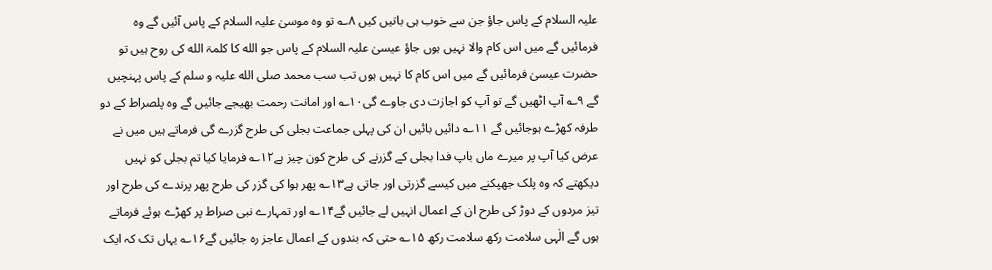علیہ السلام کے پاس جاؤ جن سے خوب ہی باتیں کیں ۸؎ تو وہ موسیٰ علیہ السلام کے پاس آئیں گے وہ فرمائیں گے میں اس کام والا نہیں ہوں جاؤ عیسیٰ علیہ السلام کے پاس جو الله کا کلمۃ الله کی روح ہیں تو حضرت عیسیٰ فرمائیں گے میں اس کام کا نہیں ہوں تب سب محمد صلی الله علیہ و سلم کے پاس پہنچیں گے ۹؎ آپ اٹھیں گے تو آپ کو اجازت دی جاوے گی۱۰؎ اور امانت رحمت بھیجے جائیں گے وہ پلصراط کے دو طرفہ کھڑے ہوجائیں گے ۱۱؎ دائیں بائیں ان کی پہلی جماعت بجلی کی طرح گزرے گی فرماتے ہیں میں نے عرض کیا آپ پر میرے ماں باپ فدا بجلی کے گزرنے کی طرح کون چیز ہے۱۲؎ فرمایا کیا تم بجلی کو نہیں دیکھتے کہ وہ پلک جھپکنے میں کیسے گزرتی اور جاتی ہے۱۳؎ پھر ہوا کی گزر کی طرح پھر پرندے کی طرح اور تیز مردوں کے دوڑ کی طرح ان کے اعمال انہیں لے جائیں گے۱۴؎ اور تمہارے نبی صراط پر کھڑے ہوئے فرماتے ہوں گے الٰہی سلامت رکھ سلامت رکھ ۱۵؎ حتی کہ بندوں کے اعمال عاجز رہ جائیں گے۱۶؎ یہاں تک کہ ایک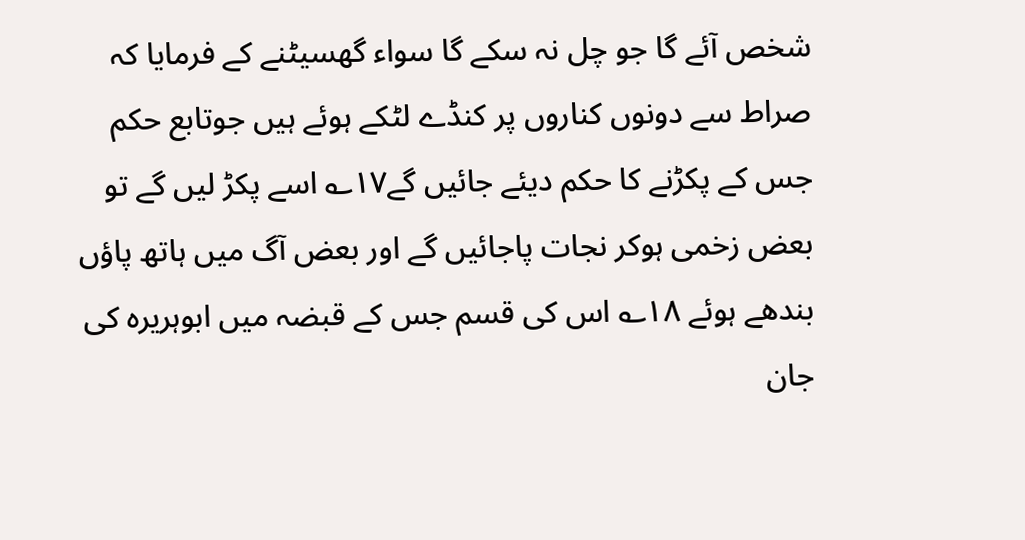شخص آئے گا جو چل نہ سکے گا سواء گھسیٹنے کے فرمایا کہ صراط سے دونوں کناروں پر کنڈے لٹکے ہوئے ہیں جوتابع حکم جس کے پکڑنے کا حکم دیئے جائیں گے۱۷؎ اسے پکڑ لیں گے تو بعض زخمی ہوکر نجات پاجائیں گے اور بعض آگ میں ہاتھ پاؤں بندھے ہوئے ۱۸؎ اس کی قسم جس کے قبضہ میں ابوہریرہ کی جان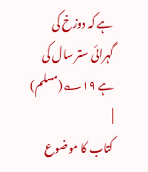ہے کہ دوزخ کی گہرائی ستر سال کی ہے ۱۹؎(مسلم) |
کتاب کا موضوع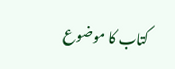کتاب کا موضوع